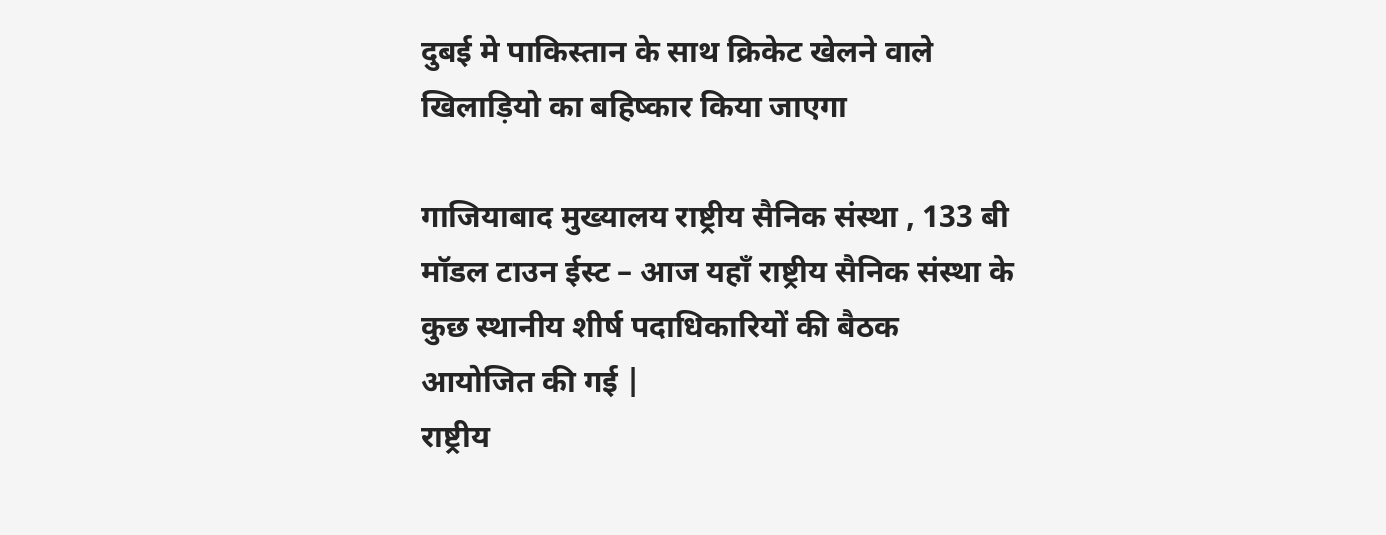दुबई मे पाकिस्तान के साथ क्रिकेट खेलने वाले खिलाड़ियो का बहिष्कार किया जाएगा

गाजियाबाद मुख्यालय राष्ट्रीय सैनिक संस्था , 133 बी मॉडल टाउन ईस्ट – आज यहाँ राष्ट्रीय सैनिक संस्था के कुछ स्थानीय शीर्ष पदाधिकारियों की बैठक आयोजित की गई |
राष्ट्रीय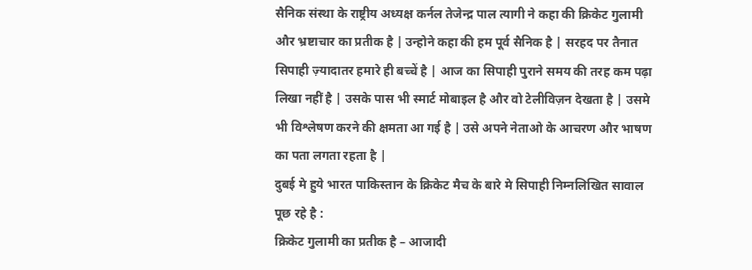सैनिक संस्था के राष्ट्रीय अध्यक्ष कर्नल तेजेन्द्र पाल त्यागी ने कहा की क्रिकेट गुलामी और भ्रष्टाचार का प्रतीक है | उन्होने कहा की हम पूर्व सैनिक है | सरहद पर तैनात सिपाही ज़्यादातर हमारे ही बच्चें है | आज का सिपाही पुराने समय की तरह कम पढ़ा लिखा नहीं है | उसके पास भी स्मार्ट मोबाइल है और वो टेलीविज़न देखता है | उसमे भी विश्लेषण करने की क्षमता आ गई है | उसे अपने नेताओ के आचरण और भाषण का पता लगता रहता है |
दुबई मे हुये भारत पाकिस्तान के क्रिकेट मैच के बारे मे सिपाही निम्नलिखित सावाल पूछ रहे है :
क्रिकेट गुलामी का प्रतीक है – आजादी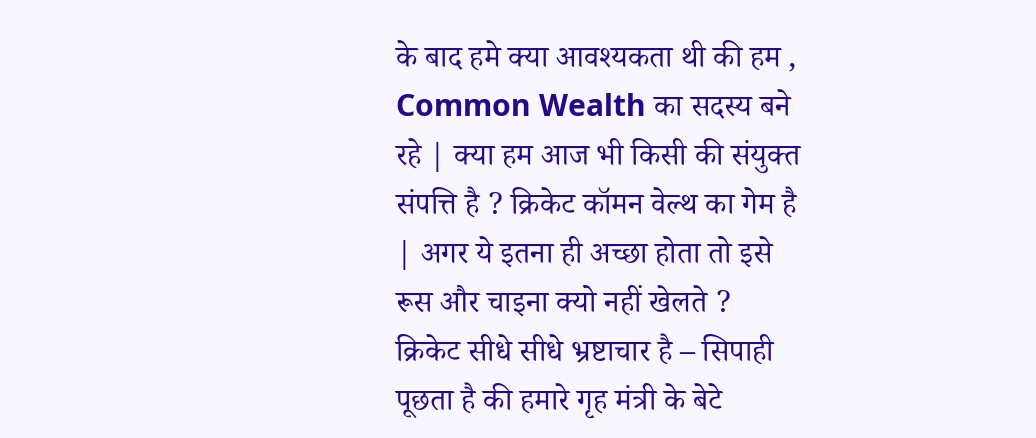के बाद हमे क्या आवश्यकता थी की हम , Common Wealth का सदस्य बने रहे | क्या हम आज भी किसी की संयुक्त संपत्ति है ? क्रिकेट कॉमन वेल्थ का गेम है | अगर ये इतना ही अच्छा होता तो इसे रूस और चाइना क्यो नहीं खेलते ?
क्रिकेट सीधे सीधे भ्रष्टाचार है – सिपाही पूछता है की हमारे गृह मंत्री के बेटे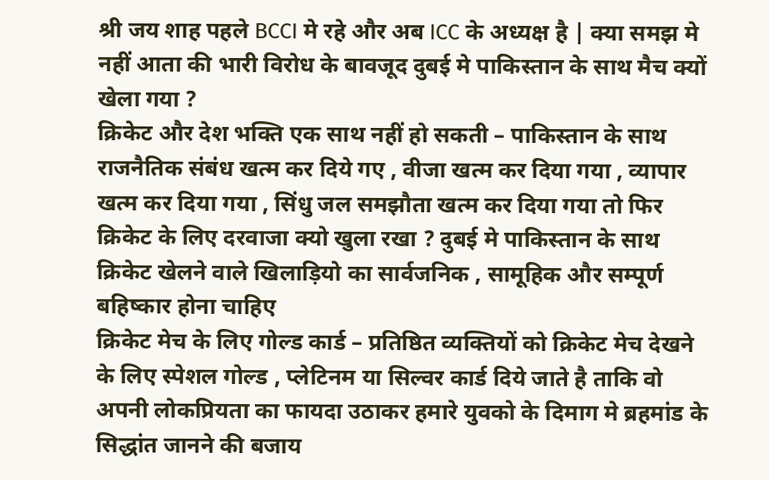श्री जय शाह पहले BCCI मे रहे और अब ICC के अध्यक्ष है | क्या समझ मे नहीं आता की भारी विरोध के बावजूद दुबई मे पाकिस्तान के साथ मैच क्यों खेला गया ?
क्रिकेट और देश भक्ति एक साथ नहीं हो सकती – पाकिस्तान के साथ राजनैतिक संबंध खत्म कर दिये गए , वीजा खत्म कर दिया गया , व्यापार खत्म कर दिया गया , सिंधु जल समझौता खत्म कर दिया गया तो फिर क्रिकेट के लिए दरवाजा क्यो खुला रखा ? दुबई मे पाकिस्तान के साथ क्रिकेट खेलने वाले खिलाड़ियो का सार्वजनिक , सामूहिक और सम्पूर्ण बहिष्कार होना चाहिए
क्रिकेट मेच के लिए गोल्ड कार्ड – प्रतिष्ठित व्यक्तियों को क्रिकेट मेच देखने के लिए स्पेशल गोल्ड , प्लेटिनम या सिल्वर कार्ड दिये जाते है ताकि वो अपनी लोकप्रियता का फायदा उठाकर हमारे युवको के दिमाग मे ब्रहमांड के सिद्धांत जानने की बजाय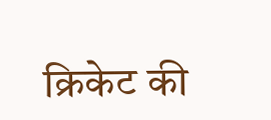क्रिकेट की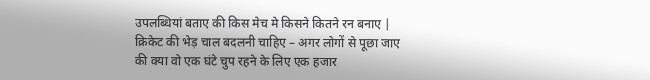उपलब्धियां बताए की किस मेच मे किसने कितने रन बनाए |
क्रिकेट की भेड़ चाल बदलनी चाहिए – अगर लोगों से पूछा जाए की क्या वो एक घंटे चुप रहने के लिए एक हजार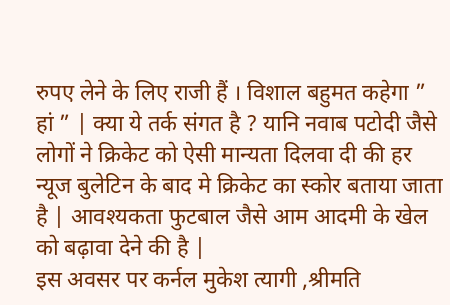रुपए लेने के लिए राजी हैं । विशाल बहुमत कहेगा ” हां ” | क्या ये तर्क संगत है ? यानि नवाब पटोदी जैसे लोगों ने क्रिकेट को ऐसी मान्यता दिलवा दी की हर न्यूज बुलेटिन के बाद मे क्रिकेट का स्कोर बताया जाता है | आवश्यकता फुटबाल जैसे आम आदमी के खेल को बढ़ावा देने की है |
इस अवसर पर कर्नल मुकेश त्यागी ,श्रीमति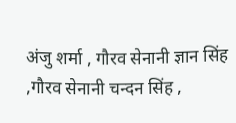अंजु शर्मा , गौरव सेनानी ज्ञान सिंह ,गौरव सेनानी चन्दन सिंह ,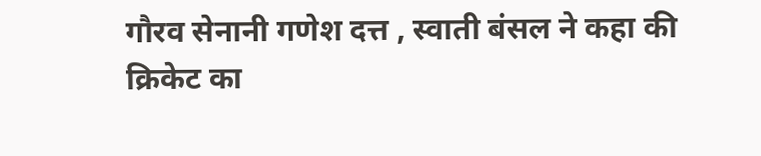गौरव सेनानी गणेश दत्त , स्वाती बंसल ने कहा की क्रिकेट का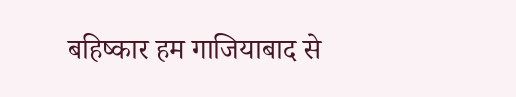बहिष्कार हम गाजियाबाद से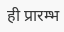ही प्रारम्भ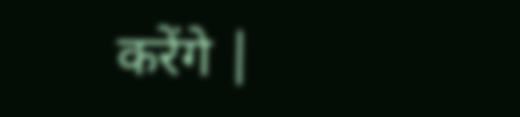करेंगे |